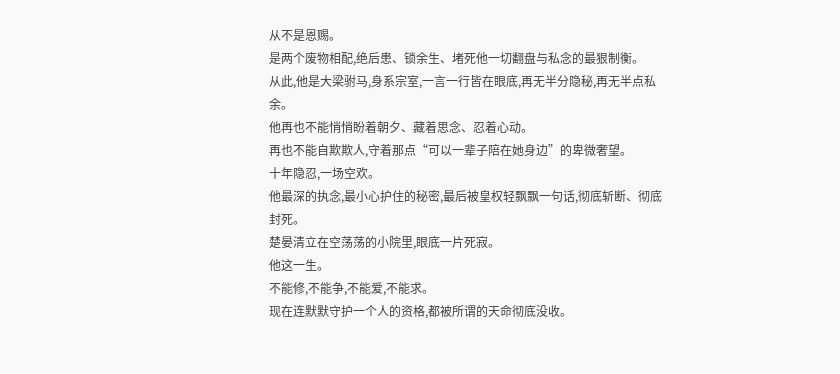从不是恩赐。
是两个废物相配,绝后患、锁余生、堵死他一切翻盘与私念的最狠制衡。
从此,他是大梁驸马,身系宗室,一言一行皆在眼底,再无半分隐秘,再无半点私余。
他再也不能悄悄盼着朝夕、藏着思念、忍着心动。
再也不能自欺欺人,守着那点“可以一辈子陪在她身边”的卑微奢望。
十年隐忍,一场空欢。
他最深的执念,最小心护住的秘密,最后被皇权轻飘飘一句话,彻底斩断、彻底封死。
楚晏清立在空荡荡的小院里,眼底一片死寂。
他这一生。
不能修,不能争,不能爱,不能求。
现在连默默守护一个人的资格,都被所谓的天命彻底没收。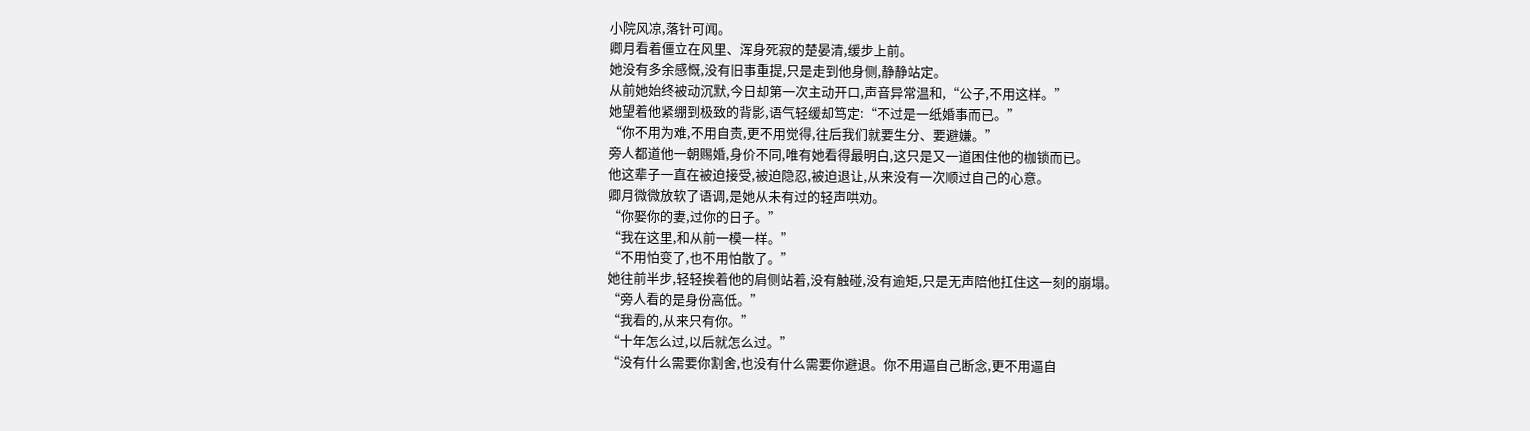小院风凉,落针可闻。
卿月看着僵立在风里、浑身死寂的楚晏清,缓步上前。
她没有多余感慨,没有旧事重提,只是走到他身侧,静静站定。
从前她始终被动沉默,今日却第一次主动开口,声音异常温和,“公子,不用这样。”
她望着他紧绷到极致的背影,语气轻缓却笃定:“不过是一纸婚事而已。”
“你不用为难,不用自责,更不用觉得,往后我们就要生分、要避嫌。”
旁人都道他一朝赐婚,身价不同,唯有她看得最明白,这只是又一道困住他的枷锁而已。
他这辈子一直在被迫接受,被迫隐忍,被迫退让,从来没有一次顺过自己的心意。
卿月微微放软了语调,是她从未有过的轻声哄劝。
“你娶你的妻,过你的日子。”
“我在这里,和从前一模一样。”
“不用怕变了,也不用怕散了。”
她往前半步,轻轻挨着他的肩侧站着,没有触碰,没有逾矩,只是无声陪他扛住这一刻的崩塌。
“旁人看的是身份高低。”
“我看的,从来只有你。”
“十年怎么过,以后就怎么过。”
“没有什么需要你割舍,也没有什么需要你避退。你不用逼自己断念,更不用逼自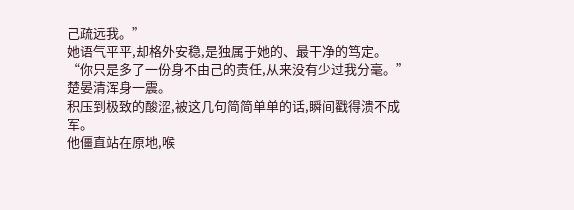己疏远我。”
她语气平平,却格外安稳,是独属于她的、最干净的笃定。
“你只是多了一份身不由己的责任,从来没有少过我分毫。”
楚晏清浑身一震。
积压到极致的酸涩,被这几句简简单单的话,瞬间戳得溃不成军。
他僵直站在原地,喉